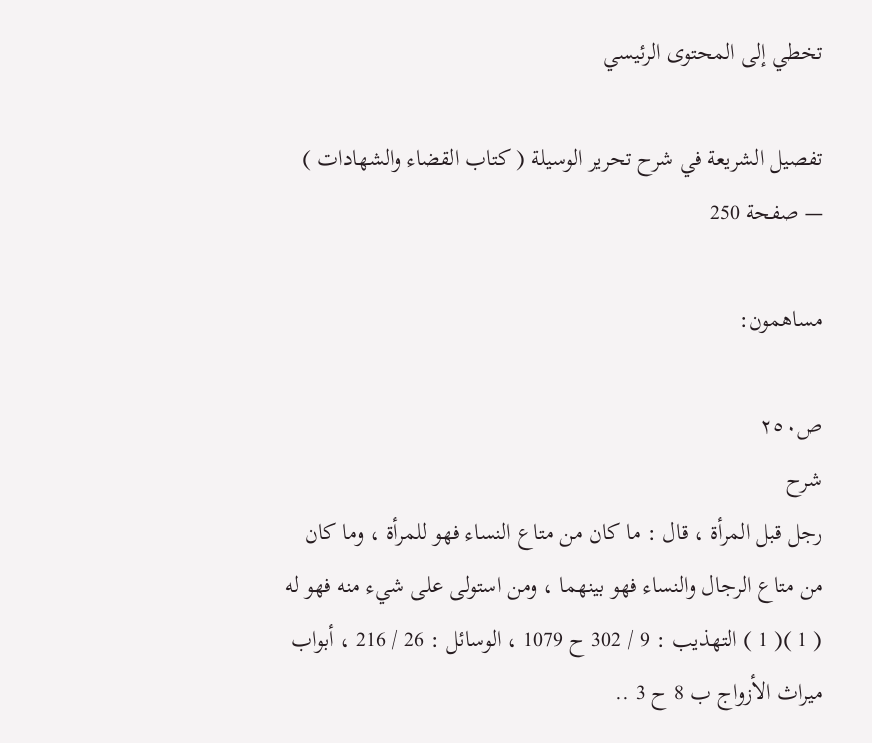تخطي إلى المحتوى الرئيسي

تفصيل الشريعة في شرح تحرير الوسيلة ( كتاب القضاء والشهادات ) — صفحة 250

مساهمون:

ص٢٥٠
شرح
رجل قبل المرأة ، قال : ما كان من متاع النساء فهو للمرأة ، وما كان من متاع الرجال والنساء فهو بينهما ، ومن استولى على شيء منه فهو له ( 1 )( 1 ) التهذيب : 9 / 302 ح 1079 ، الوسائل : 26 / 216 ، أبواب ميراث الأزواج ب 8 ح 3 ..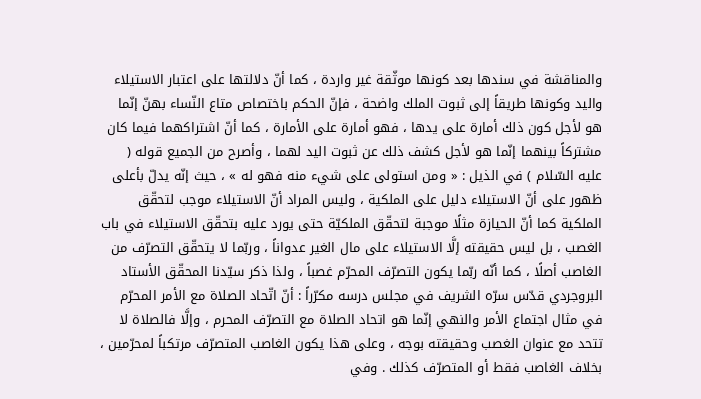والمناقشة في سندها بعد كونها موثّقة غير واردة ، كما أنّ دلالتها على اعتبار الاستيلاء واليد وكونها طريقاً إلى ثبوت الملك واضحة ، فإنّ الحكم باختصاص متاع النّساء بهنّ إنّما هو لأجل كون ذلك أمارة على يدها ، فهو أمارة على الأمارة ، كما أنّ اشتراكهما فيما كان مشتركاً بينهما إنّما هو لأجل كشف ذلك عن ثبوت اليد لهما ، وأصرح من الجميع قوله ( عليه السّلام ) في الذيل : « ومن استولى على شيء منه فهو له » ، حيث إنّه يدلّ بأعلى ظهور على أنّ الاستيلاء دليل على الملكية ، وليس المراد أنّ الاستيلاء موجب لتحقّق الملكية كما أنّ الحيازة مثلًا موجبة لتحقّق الملكيّة حتى يورد عليه بتحقّق الاستيلاء في باب الغصب ، بل ليس حقيقته إلَّا الاستيلاء على مال الغير عدواناً ، وربّما لا يتحقّق التصرّف من الغاصب أصلًا ، كما أنّه ربّما يكون التصرّف المحرّم غصباً ، ولذا ذكر سيّدنا المحقّق الأستاد البروجردي قدّس سرّه الشريف في مجلس درسه مكرّراً : أنّ اتّحاد الصلاة مع الأمر المحرّم في مثال اجتماع الأمر والنهي إنّما هو اتحاد الصلاة مع التصرّف المحرم ، وإلَّا فالصلاة لا تتحد مع عنوان الغصب وحقيقته بوجه ، وعلى هذا يكون الغاصب المتصرّف مرتكباً لمحرّمين ، بخلاف الغاصب فقط أو المتصرّف كذلك . وفي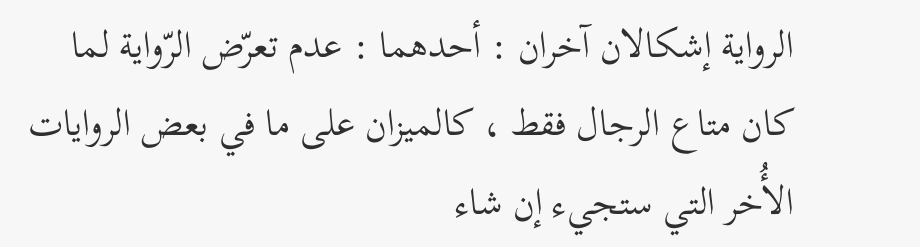الرواية إشكالان آخران : أحدهما : عدم تعرّض الرّواية لما كان متاع الرجال فقط ، كالميزان على ما في بعض الروايات الأُخر التي ستجيء إن شاء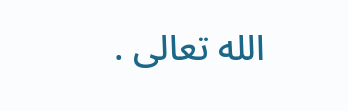الله تعالى .